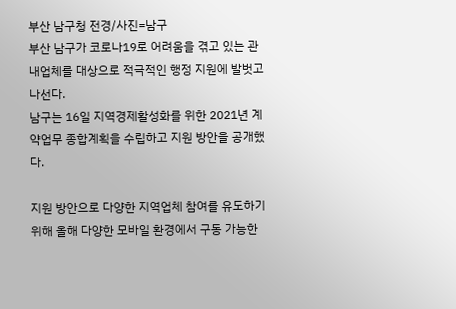부산 남구청 전경/사진=남구
부산 남구가 코로나19로 어려움을 겪고 있는 관내업체를 대상으로 적극적인 행정 지원에 발벗고 나선다.
남구는 16일 지역경제활성화를 위한 2021년 계약업무 종합계획을 수립하고 지원 방안을 공개했다.

지원 방안으로 다양한 지역업체 참여를 유도하기 위해 올해 다양한 모바일 환경에서 구동 가능한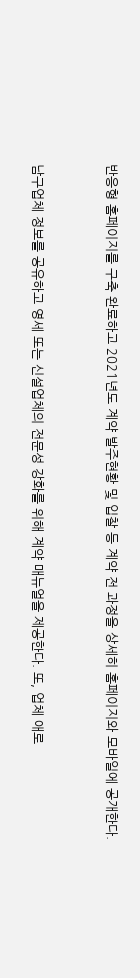반응형 홈페이지를 구축 완료하고 2021년도 계약 발주현황 및 입찰 등 계약 전 과정을 상세히 홈페이지와 모바일에 공개한다.


남구업체 정보를 공유하고 영세 또는 신설업체의 전문성 강화를 위해 계약 매뉴얼을 제공한다. 또, 업체 애로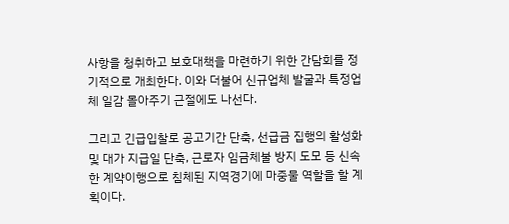사항을 청취하고 보호대책을 마련하기 위한 간담회를 정기적으로 개최한다. 이와 더불어 신규업체 발굴과 특정업체 일감 몰아주기 근절에도 나선다.

그리고 긴급입찰로 공고기간 단축, 선급금 집행의 활성화 및 대가 지급일 단축, 근로자 임금체불 방지 도모 등 신속한 계약이행으로 침체된 지역경기에 마중물 역할을 할 계획이다.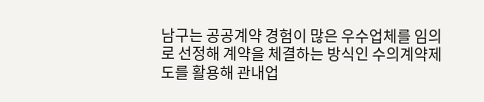남구는 공공계약 경험이 많은 우수업체를 임의로 선정해 계약을 체결하는 방식인 수의계약제도를 활용해 관내업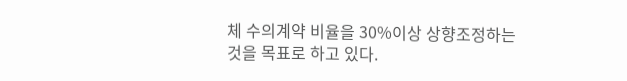체 수의계약 비율을 30%이상 상향조정하는 것을 목표로 하고 있다.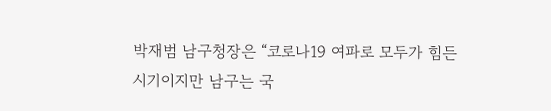박재범 남구청장은 “코로나19 여파로 모두가 힘든 시기이지만 남구는 국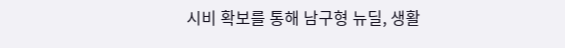시비 확보를 통해 남구형 뉴딜, 생활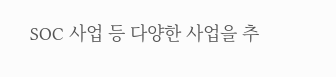SOC 사업 등 다양한 사업을 추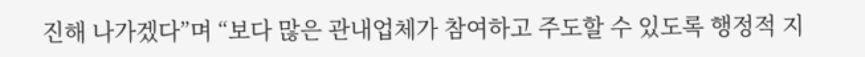진해 나가겠다”며 “보다 많은 관내업체가 참여하고 주도할 수 있도록 행정적 지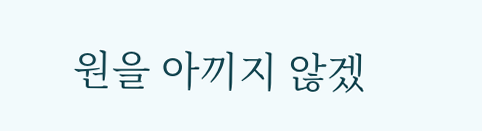원을 아끼지 않겠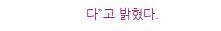다”고 밝혔다.